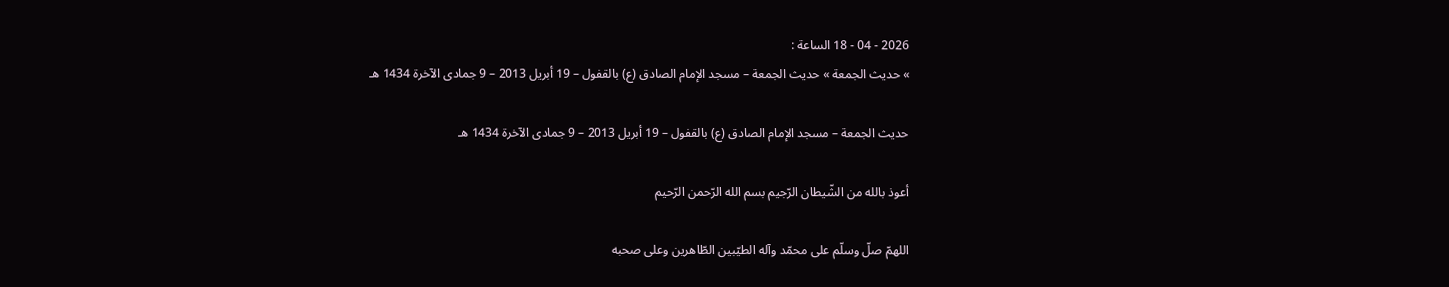2026 - 04 - 18 الساعة :
» حدیث الجمعة » حدیث الجمعة – مسجد الإمام الصادق (ع) بالقفول – 19 أبريل 2013 – 9 جمادى الآخرة 1434 هـ

حدیث الجمعة – مسجد الإمام الصادق (ع) بالقفول – 19 أبريل 2013 – 9 جمادى الآخرة 1434 هـ

أعوذ بالله من الشّيطان الرّجيم بسم الله الرّحمن الرّحيم

اللهمّ صلّ وسلّم على محمّد وآله الطيّبين الطّاهرين وعلى صحبه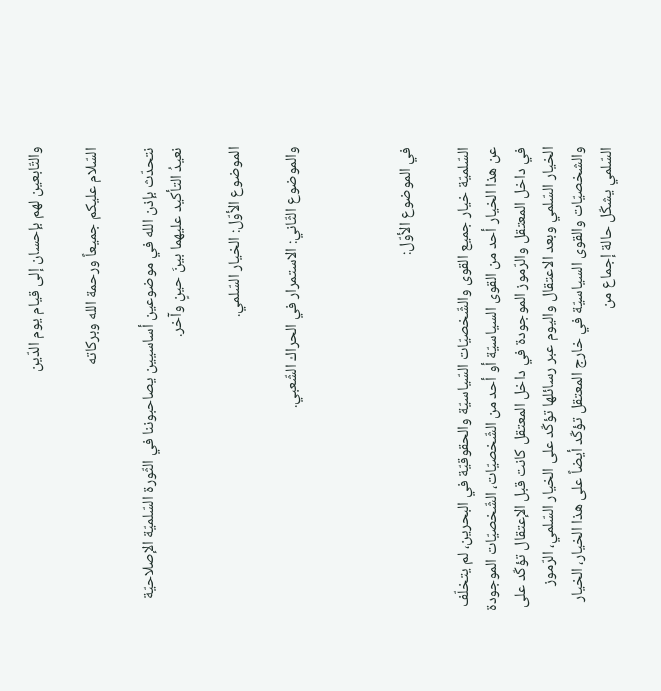والتّابعين لهم بإحسان إلى قيام يوم الدّين

السّلام عليكم جميعاً ورحمة الله وبركاته

نتحدّث بإذن الله في موضوعين أساسيين يصاحبوننا في الثّورة السّلميّة الإصلاحيّة نعيدُ التأكيد عليهما بينَ حينٍ وآخر.

الموضوع الأوّل: الخيار السّلمي.

والموضوع الثّاني: الاستمرار في الحراك الشّعبي.



في الموضوع الأوّل:

السّلميّة خيار جميع القوى والشّخصيّات السّياسيّة والحقوقيّة في البحرين، لم يتخلّف عن هذا الخيار أحد من القوى السياسيّة أو أحد من الشّخصيّات، الشّخصيّات الموجودة في داخل المعتقل والرّموز الموجودة في داخل المعتقل كانت قبل الإعتقال تؤكّد على الخيار السّلمي وبعد الاعتقال واليوم عبر رسائلها تؤكّد على الخيار السّلمي، الرّموز والشخصيّات والقوى السياسيّة في خارج المعتقل تؤكّد أيضاً على هذا الخيار، الخيار السّلمي يشكّل حالة إجماع من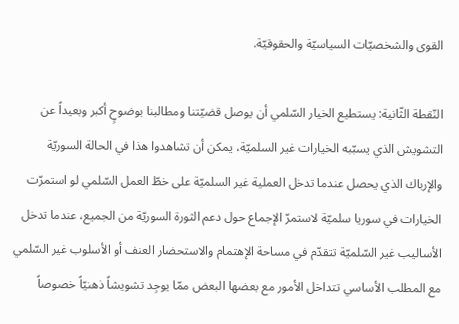القوى والشخصيّات السياسيّة والحقوقيّة.

النّقطة الثّانية: يستطيع الخيار السّلمي أن يوصل قضيّتنا ومطالبنا بوضوحٍ أكبر وبعيداً عن التشويش الذي يسبّبه الخيارات غير السلميّة، يمكن أن تشاهدوا هذا في الحالة السوريّة والإرباك الذي يحصل عندما تدخل العملية غير السلميّة على خطّ العمل السّلمي لو استمرّت الخيارات في سوريا سلميّة لاستمرّ الإجماع حول دعم الثورة السوريّة من الجميع، عندما تدخل الأساليب غير السّلميّة تتقدّم في مساحة الإهتمام والاستحضار العنف أو الأسلوب غير السّلمي مع المطلب الأساسي تتداخل الأمور مع بعضها البعض ممّا يوجِد تشويشاً ذهنيّاً خصوصاً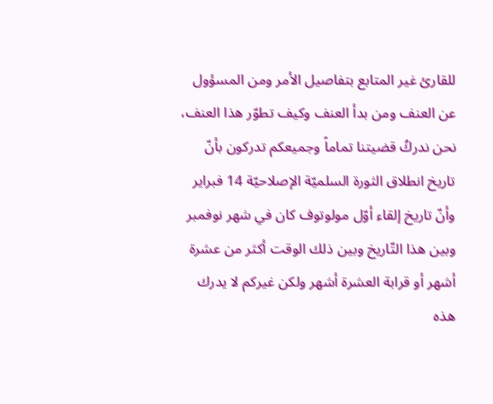للقارئ غير المتابع بتفاصيل الأمر ومن المسؤول عن العنف ومن بدأ العنف وكيف تطوّر هذا العنف، نحن ندركُ قضيتنا تماماً وجميعكم تدركون بأنّ تاريخ انطلاق الثورة السلميّة الإصلاحيّة 14 فبراير وأنّ تاريخ إلقاء أوّل مولوتوف كان في شهر نوفمبر وبين هذا التّاريخ وبين ذلك الوقت أكثر من عشرة أشهر أو قرابة العشرة أشهر ولكن غيركم لا يدرك هذه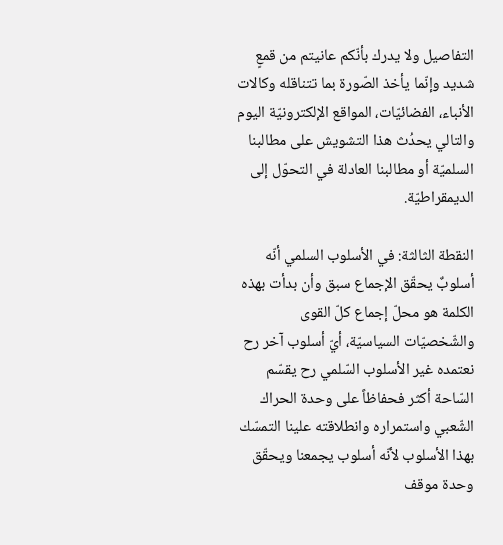التفاصيل ولا يدرك بأنّكم عانيتم من قمعٍ شديد وإنّما يأخذ الصّورة بما تتناقله وكالات الأنباء، الفضائيّات، المواقع الإلكترونيّة اليوم والتالي يحدُث هذا التشويش على مطالبنا السلميّة أو مطالبنا العادلة في التحوّل إلى الديمقراطيّة.

النقطة الثالثة: في الأسلوب السلمي أنّه أسلوبٌ يحقّق الإجماع سبق وأن بدأت بهذه الكلمة هو محلّ إجماع كلّ القوى والشّخصيّات السياسيّة، أيّ أسلوب آخر رح نعتمده غير الأسلوب السّلمي رح يقسّم السّاحة أكثر فحفاظاً على وحدة الحراك الشّعبي واستمراره وانطلاقته علينا التمسّك بهذا الأسلوب لأنّه أسلوب يجمعنا ويحقّق وحدة موقف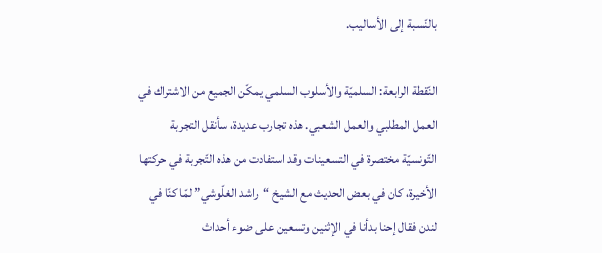بالنّسبة إلى الأساليب.

النّقطة الرابعة: السلميّة والأسلوب السلمي يمكّن الجميع من الاشتراك في العمل المطلبي والعمل الشعبي. هذه تجارب عديدة، سأنقل التجربة التّونسيّة مختصرة في التسعينات وقد استفادت من هذه التّجربة في حركتها الأخيرة، كان في بعض الحديث مع الشيخ “راشد الغلّوشي” لمّا كنّا في لندن فقال إحنا بدأنا في الإثنين وتسعين على ضوء أحداث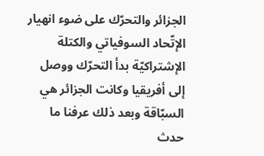الجزائر والتحرّك على ضوء انهيار الإتّحاد السوفياتي والكتلة الإشتراكيّة بدأ التحرّك ووصل إلى أفريقيا وكانت الجزائر هي السبّاقة وبعد ذلك عرفنا ما حدث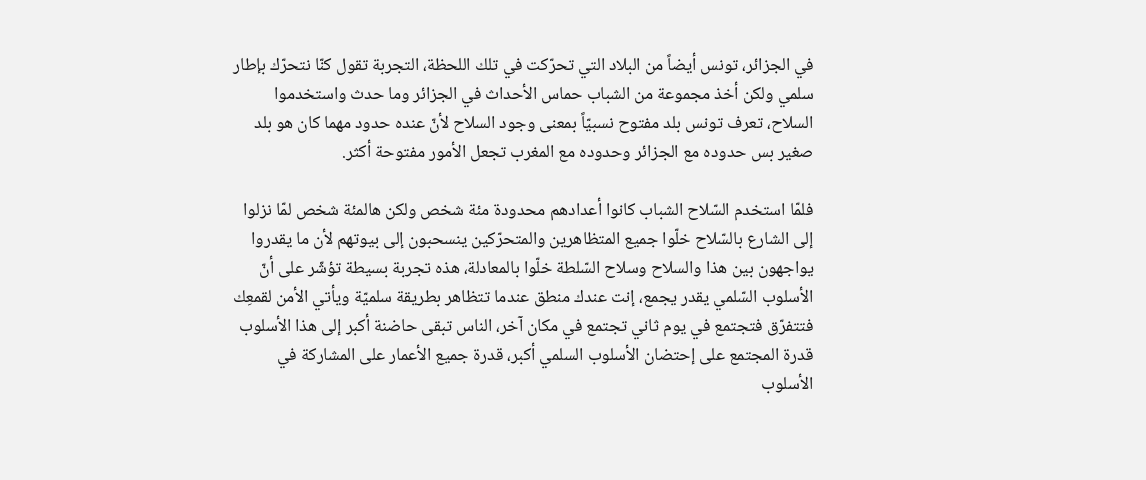في الجزائر، تونس أيضاً من البلاد التي تحرّكت في تلك اللحظة، التجربة تقول كنّا نتحرّك بإطار سلمي ولكن أخذ مجموعة من الشباب حماس الأحداث في الجزائر وما حدث واستخدموا السلاح، تعرف تونس بلد مفتوح نسبيّاً بمعنى وجود السلاح لأنّ عنده حدود مهما كان هو بلد صغير بس حدوده مع الجزائر وحدوده مع المغرب تجعل الأمور مفتوحة أكثر.

فلمّا استخدم السّلاح الشباب كانوا أعدادهم محدودة مئة شخص ولكن هالمئة شخص لمّا نزلوا إلى الشارع بالسّلاح خلّوا جميع المتظاهرين والمتحرّكين ينسحبون إلى بيوتهم لأن ما يقدروا يواجهون بين هذا والسلاح وسلاح السّلطة خلّوا بالمعادلة، هذه تجربة بسيطة تؤشّر على أنّ الأسلوب السّلمي يقدر يجمع، إنت عندك منطق عندما تتظاهر بطريقة سلميّة ويأتي الأمن لقمعِك فتتفرّق فتجتمع في يوم ثاني تجتمع في مكان آخر، الناس تبقى حاضنة أكبر إلى هذا الأسلوب قدرة المجتمع على إحتضان الأسلوب السلمي أكبر، قدرة جميع الأعمار على المشاركة في الأسلوب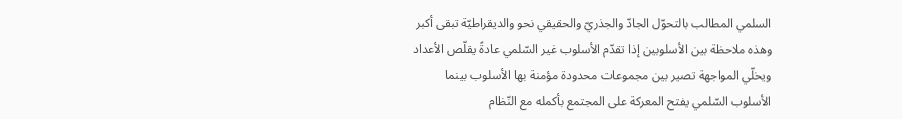السلمي المطالب بالتحوّل الجادّ والجذريّ والحقيقي نحو والديقراطيّة تبقى أكبر وهذه ملاحظة بين الأسلوبين إذا تقدّم الأسلوب غير السّلمي عادةً يقلّص الأعداد ويخلّي المواجهة تصير بين مجموعات محدودة مؤمنة بها الأسلوب بينما الأسلوب السّلمي يفتح المعركة على المجتمع بأكمله مع النّظام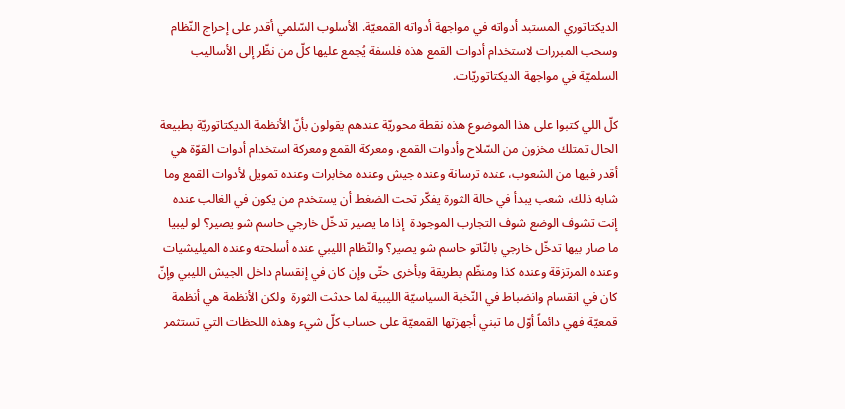الديكتاتوري المستبد أدواته في مواجهة أدواته القمعيّة. الأسلوب السّلمي أقدر على إحراج النّظام وسحب المبررات لاستخدام أدوات القمع هذه فلسفة يُجمع عليها كلّ من نظّر إلى الأساليب السلميّة في مواجهة الديكتاتوريّات.

كلّ اللي كتبوا على هذا الموضوع هذه نقطة محوريّة عندهم يقولون بأنّ الأنظمة الديكتاتوريّة بطبيعة الحال تمتلك مخزون من السّلاح وأدوات القمع، ومعركة القمع ومعركة استخدام أدوات القوّة هي أقدر فيها من الشعوب، عنده ترسانة وعنده جيش وعنده مخابرات وعنده تمويل لأدوات القمع وما شابه ذلك، شعب يبدأ في حالة الثورة يفكّر تحت الضغط أن يستخدم من يكون في الغالب عنده إنت تشوف الوضع شوف التجارب الموجودة  إذا ما يصير تدخّل خارجي حاسم شو يصير؟ لو ليبيا ما صار بيها تدخّل خارجي بالنّاتو حاسم شو يصير؟ والنّظام الليبي عنده أسلحته وعنده الميليشيات وعنده المرتزقة وعنده كذا ومنظّم بطريقة وبأخرى حتّى وإن كان في إنقسام داخل الجيش الليبي وإنّ كان في انقسام وانضباط في النّخبة السياسيّة الليبية لما حدثت الثورة  ولكن الأنظمة هي أنظمة قمعيّة فهي دائماً أوّل ما تبني أجهزتها القمعيّة على حساب كلّ شيء وهذه اللحظات التي تستثمر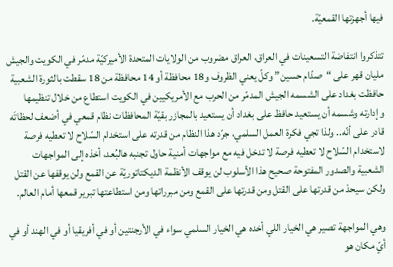فيها أجهزتها القمعيّة.

تتذكروا انتفاضة التسعينات في العراق، العراق مضروب من الولايات المتحدة الأميركيّة مدمّر في الكويت والجيش مليان قهر على “صدّام حسين” وكلّ يعني الظروف و18 محافظة أو 14 محافظة من 18 سقطت بالثورة الشعبية حافظت بغداد على الشسمه الجيش المدمّر من الحرب مع الأمريكيين في الكويت استطاع من خلال تنظيمها وإدارته وشسمه أن يستعيد حافظ على بغداد أن يستعيد بالمجازر بقيّة المحافظات نظام قمعي في أضعف لحظاتَه قادر على أنّه.. ولذا تجي فكرة العمل السلمي، جرّد هذا النظام من قدرته على استخدام السّلاح لا تعطيه فرصة لاستخدام السّلاح لا تعطيه فرصة لا تدخل فيه مع مواجهات أمنية حاول تجنبه هالبُعد، أخذه إلى المواجهات الشعبية والصدور المفتوحة صحيح هذا الأسلوب لن يوقف الأنظمة الديكتاتوريّة عن القمع ولن يوقفها عن القتل ولكن سيحدْ من قدرتها على القتل ومن قدرتها على القمع ومن مبرراتها ومن استطاعتها تبرير قمعها أمام العالم.

وهي المواجهة تصير هي الخيار اللي أخده هي الخيار السلمي سواء في الأرجنتين أو في أفريقيا أو في الهند أو في أيّ مكان هو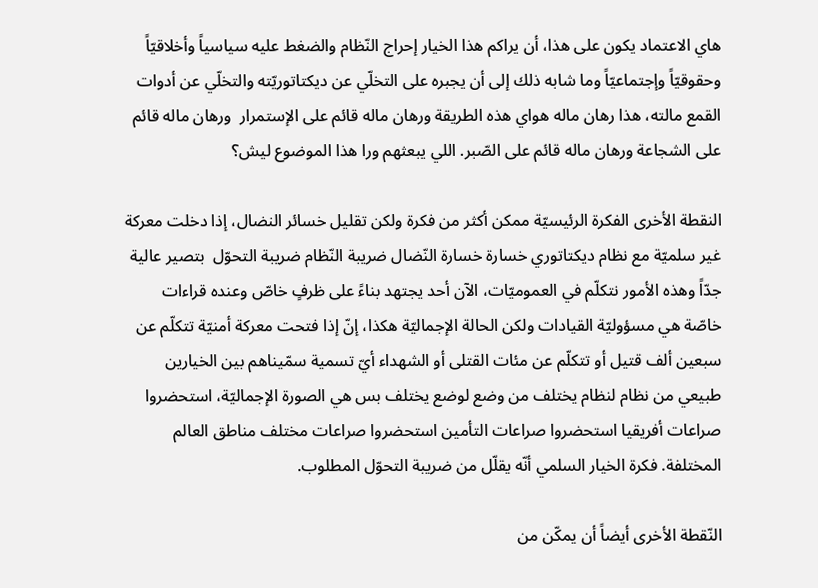هاي الاعتماد يكون على هذا، أن يراكم هذا الخيار إحراج النّظام والضغط عليه سياسياً وأخلاقيّاً وحقوقيّاً وإجتماعيّاً وما شابه ذلك إلى أن يجبره على التخلّي عن ديكتاتوريّته والتخلّي عن أدوات القمع مالته، هذا رهان ماله هواي هذه الطريقة ورهان ماله قائم على الإستمرار  ورهان ماله قائم على الشجاعة ورهان ماله قائم على الصّبر. اللي يبعثهم ورا هذا الموضوع ليش؟

النقطة الأخرى الفكرة الرئيسيّة ممكن أكثر من فكرة ولكن تقليل خسائر النضال، إذا دخلت معركة غير سلميّة مع نظام ديكتاتوري خسارة خسارة النّضال ضريبة النّظام ضريبة التحوّل  بتصير عالية جدّاً وهذه الأمور نتكلّم في العموميّات، الآن أحد يجتهد بناءً على ظرفٍ خاصّ وعنده قراءات خاصّة هي مسؤوليّة القيادات ولكن الحالة الإجماليّة هكذا، إنّ إذا فتحت معركة أمنيّة تتكلّم عن سبعين ألف قتيل أو تتكلّم عن مئات القتلى أو الشهداء أيّ تسمية سمّيناهم بين الخيارين طبيعي من نظام لنظام يختلف من وضع لوضع يختلف بس هي الصورة الإجماليّة، استحضروا صراعات أفريقيا استحضروا صراعات التأمين استحضروا صراعات مختلف مناطق العالم المختلفة. فكرة الخيار السلمي أنّه يقلّل من ضريبة التحوّل المطلوب.

النّقطة الأخرى أيضاً أن يمكّن من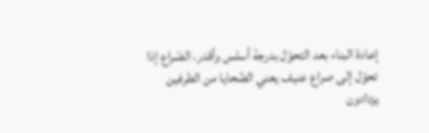إعادة البناء بعد التحوّل بدرجة أسلس وأقدر، الصّراع إذا تحوّل إلى صراع عنيف يعني الضّحايا من الطرفين يزدادون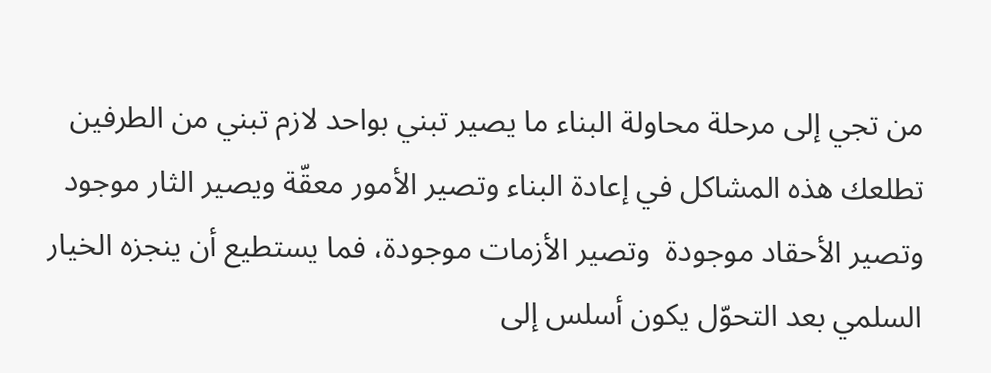من تجي إلى مرحلة محاولة البناء ما يصير تبني بواحد لازم تبني من الطرفين تطلعك هذه المشاكل في إعادة البناء وتصير الأمور معقّة ويصير الثار موجود وتصير الأحقاد موجودة  وتصير الأزمات موجودة، فما يستطيع أن ينجزه الخيار السلمي بعد التحوّل يكون أسلس إلى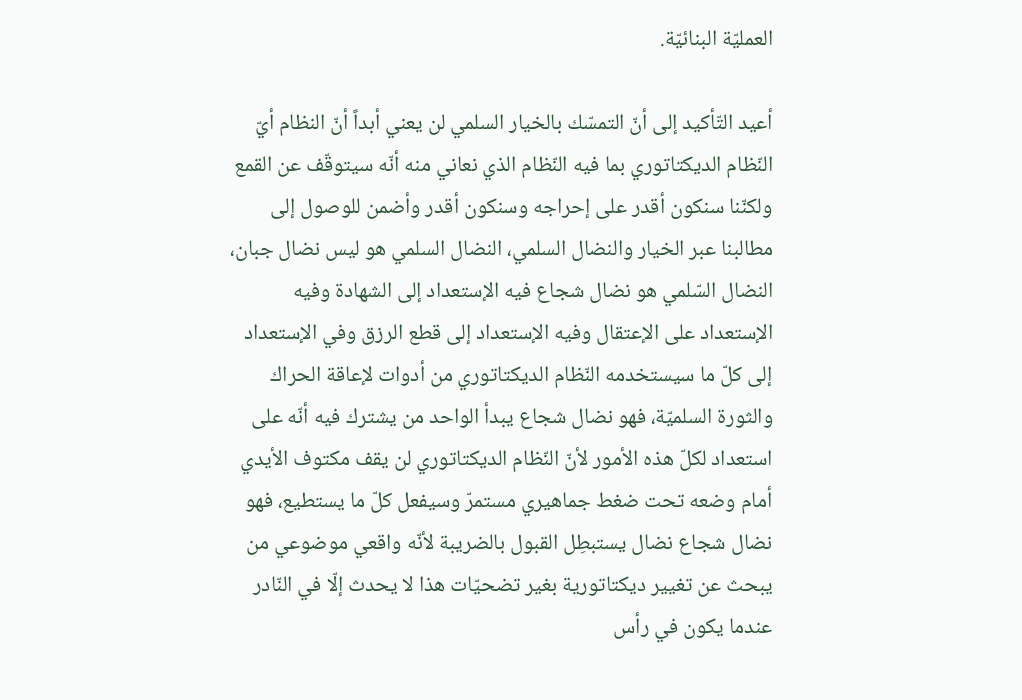العمليّة البنائيّة.

أعيد التّأكيد إلى أنّ التمسّك بالخيار السلمي لن يعني أبداً أنّ النظام أيّ النّظام الديكتاتوري بما فيه النّظام الذي نعاني منه أنّه سيتوقّف عن القمع ولكنّنا سنكون أقدر على إحراجه وسنكون أقدر وأضمن للوصول إلى مطالبنا عبر الخيار والنضال السلمي، النضال السلمي هو ليس نضال جبان، النضال السّلمي هو نضال شجاع فيه الإستعداد إلى الشهادة وفيه الإستعداد على الإعتقال وفيه الإستعداد إلى قطع الرزق وفي الإستعداد إلى كلّ ما سيستخدمه النّظام الديكتاتوري من أدوات لإعاقة الحراك والثورة السلميّة، فهو نضال شجاع يبدأ الواحد من يشترك فيه أنّه على استعداد لكلّ هذه الأمور لأنّ النّظام الديكتاتوري لن يقف مكتوف الأيدي أمام وضعه تحت ضغط جماهيري مستمرّ وسيفعل كلّ ما يستطيع، فهو نضال شجاع نضال يستبطِل القبول بالضريبة لأنّه واقعي موضوعي من يبحث عن تغيير ديكتاتورية بغير تضحيّات هذا لا يحدث إلّا في النّادر عندما يكون في رأس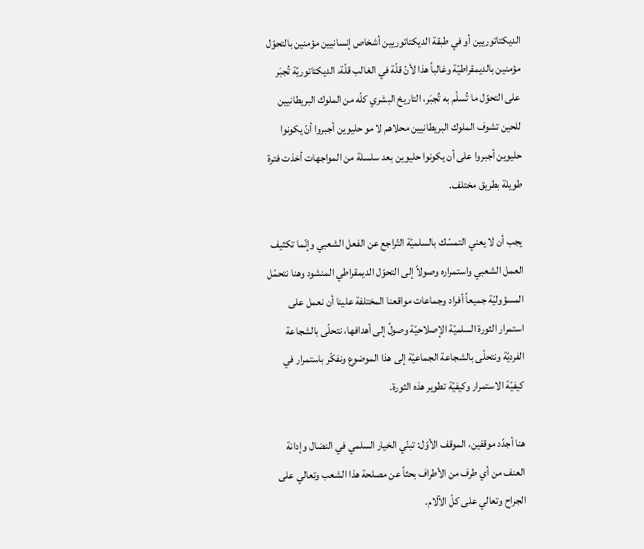الديكتاتوريين أو في طبقة الديكتاتوريين أشخاص إنسانيين مؤمنين بالتحوّل مؤمنين بالديمقراطيّة وغالباً هذا لأنّ قلّة في الغالب قلّة، الديكتاتوريّة تُجبَر على التحوّل ما تُسلّم به تُجبَر، التاريخ البشري كلّه من الملوك البريطانيين للحين تشوف الملوك البريطانيين محلاهم لا مو حليوين أجبروا أنّ يكونوا حليوين أجبروا على أن يكونوا حليوين بعد سلسلة من المواجهات أخذت فترة طويلة بطريق مختلف.

يجب أن لا يعني التمسّك بالسلميّة التّراجع عن الفعل الشعبي وإنّما تكثيف العمل الشعبي واستمراره وصولاً إلى التحوّل الديمقراطي المنشود وهنا نتحمّل المسؤوليّة جميعاً أفراد وجماعات مواقعنا المختلفة علينا أن نعمل على استمرار الثورة السلميّة الإصلاحيّة وصولً إلى أهدافها، نتحلّى بالشجاعة الفرديّة ونتحلّى بالشجاعة الجماعيّة إلى هذا الموضوع ونفكّر باستمرار في كيفيّة الاستمرار وكيفيّة تطوير هذه الثورة.

هنا أجدّد موقفين، الموقف الأوّل: تبنّي الخيار السلمي في النضال وإدانة العنف من أي طرف من الأطراف بحثاً عن مصلحة هذا الشعب وتعالي على الجراح وتعالي على كلّ الآلام.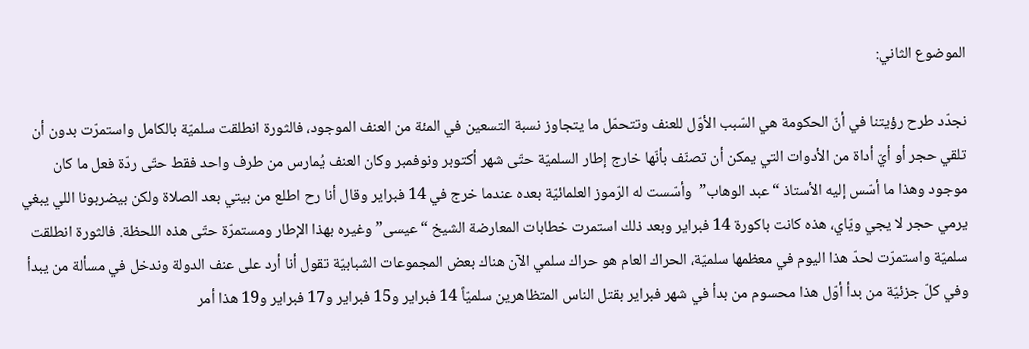الموضوع الثاني:

نجدّد طرح رؤيتنا في أنّ الحكومة هي السّبب الأوّل للعنف وتتحمّل ما يتجاوز نسبة التسعين في المئة من العنف الموجود، فالثورة انطلقت سلميّة بالكامل واستمرّت بدون أن تلقي حجر أو أيّ أداة من الأدوات التي يمكن أن تصنّف بأنّها خارج إطار السلميّة حتّى شهر أكتوبر ونوفمبر وكان العنف يُمارس من طرف واحد فقط حتّى ردّة فعل ما كان موجود وهذا ما أسّس إليه الأستاذ “عبد الوهاب”  وأسّست له الرّموز العلمائيّة بعده عندما خرج في 14 فبراير وقال أنا رح اطلع من بيتي بعد الصلاة ولكن بيضربونا اللي يبغي يرمي حجر لا يجي ويّاي، هذه كانت باكورة 14 فبراير وبعد ذلك استمرت خطابات المعارضة الشيخ “عيسى” وغيره بهذا الإطار ومستمرّة حتّى هذه اللحظة. فالثورة انطلقت سلميّة واستمرّت لحدّ هذا اليوم في معظمها سلميّة، الحراك العام هو حراك سلمي الآن هناك بعض المجموعات الشبابيّة تقول أنا أرد على عنف الدولة وندخل في مسألة من يبدأ وفي كلّ جزئيّة من بدأ أوّل هذا محسوم من بدأ في شهر فبراير بقتل الناس المتظاهرين سلميّاً 14 فبراير و15 فبراير و17 فبراير و19 هذا أمر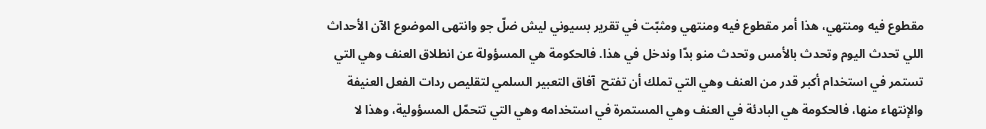مقطوع فيه ومنتهي، هذا أمر مقطوع فيه ومنتهي ومثبّت في تقرير بسيوني ليش ضلّ جو وانتهى الموضوع الآن الأحداث اللي تحدث اليوم وتحدث بالأمس وتحدث منو بدّا وندخل في هذا. فالحكومة هي المسؤولة عن انطلاق العنف وهي التي تستمر في استخدام أكبر قدر من العنف وهي التي تملك أن تفتح  آفاق التعبير السلمي لتقليص ردات الفعل العنيفة والإنتهاء منها، فالحكومة هي البادئة في العنف وهي المستمرة في استخدامه وهي التي تتحمّل المسؤولية، وهذا لا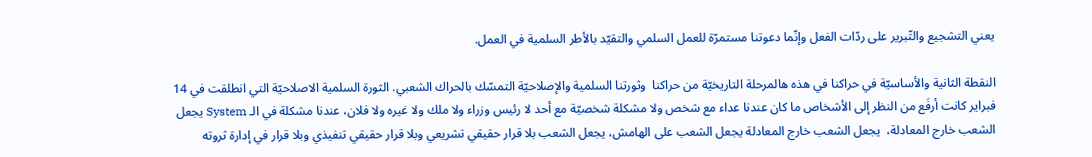يعني التشجيع والتّبرير على ردّات الفعل وإنّما دعوتنا مستمرّة للعمل السلمي والتقيّد بالأطر السلمية في العمل.

النقطة الثانية والأساسيّة في حراكنا في هذه هالمرحلة التاريخيّة من حراكنا  وثورتنا السلمية والإصلاحيّة التمسّك بالحراك الشعبي. الثورة السلمية الاصلاحيّة التي انطلقت في 14 فبراير كانت أرفَع من النظر إلى الأشخاص ما كان عندنا عداء مع شخص ولا مشكلة شخصيّة مع أحد لا رئيس وزراء ولا ملك ولا غيره ولا فلان، عندنا مشكلة في الـ System يجعل الشعب خارج المعادلة،  يجعل الشعب خارج المعادلة يجعل الشعب على الهامش، يجعل الشعب بلا قرار حقيقي تشريعي وبلا قرار حقيقي تنفيذي وبلا قرار في إدارة ثروته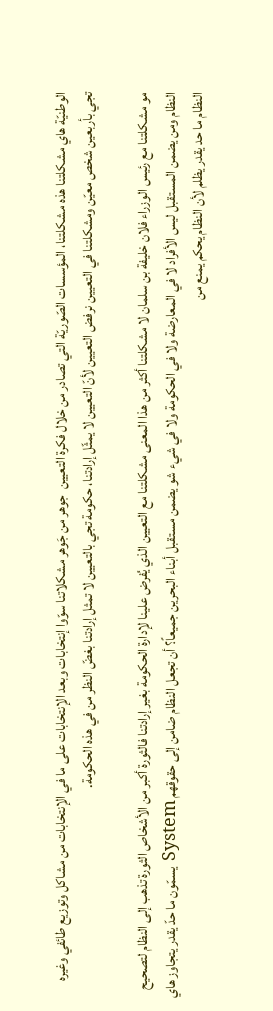الوطنيّة هاي مشكلتنا هذه مشكلتنا، المؤسسات الصّوريّة التي تصادر من خلال فكرة التعيين  جوهر من جَوهر مشكلاتنا سوّوا إنتخابات وبعد الإنتخابات على ما في الإنتخابات من مشاكل وتوزيع طائفي وغيره تجي بأربعين شخص معيّن ومشكلتنا في التعيين نرفض التعيين لأنّ التعيين لا يمثّل إرادتنا، حكومة تجي بالتعيين لا تمثل إرادتنا بغضّ النظر من في هذه الحكومة.

مو مشكلتنا مع رئيس الوزراء فلان خليفة بن سلمان لا مشكلتنا أكثر من هذا المعنى مشكلتنا مع التعيين الذي يُفرض علينا لإدارة الحكومة بغير إرادتنا فالثورة أكبر من الأشخاص الثورة تذهب إلى النظام لتصحيح النظام ومن يضمن المستقبل ليس الأفراد لا في المعارضة ولا في الحكومة ولا في شيء شو يضمن مستقبل أبناء البحرين جميعاً؟ أن تجعل النظام ضامن إلى حقوقهم System يسمّون ما حدّ يقدر يتجاوز هاي النظام ما حد يقدر يظلم لأن النظام يحكم يمنع من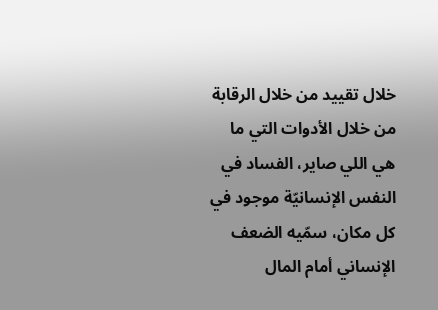خلال تقييد من خلال الرقابة من خلال الأدوات التي ما هي اللي صاير، الفساد في النفس الإنسانيّة موجود في كل مكان، سمّيه الضعف الإنساني أمام المال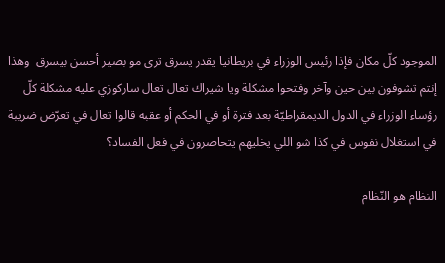الموجود كلّ مكان فإذا رئيس الوزراء في بريطانيا يقدر يسرق ترى مو بصير أحسن بيسرق  وهذا إنتم تشوفون بين حين وآخر وفتحوا مشكلة ويا شيراك تعال تعال ساركوزي عليه مشكلة كلّ رؤساء الوزراء في الدول الديمقراطيّة بعد فترة أو في الحكم أو عقبه قالوا تعال في تعرّض ضريبة في استغلال نفوس في كذا شو اللي يخليهم يتحاصرون في فعل الفساد؟

النظام هو النّظام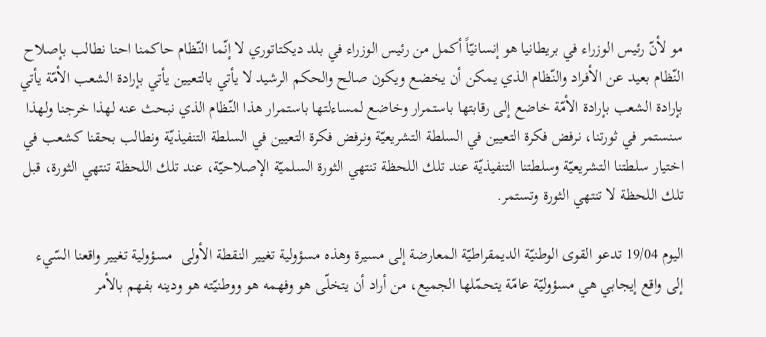مو لأنّ رئيس الوزراء في بريطانيا هو إنسانيّاً أكمل من رئيس الوزراء في بلد ديكتاتوري لا إنّما النّظام حاكمنا احنا نطالب بإصلاح النّظام بعيد عن الأفراد والنّظام الذي يمكن أن يخضع ويكون صالح والحكم الرشيد لا يأتي بالتعيين يأتي بإرادة الشعب الأمّة يأتي بإرادة الشعب بإرادة الأمّة خاضع إلى رقابتها باستمرار وخاضع لمساءلتها باستمرار هذا النّظام الذي نبحث عنه لهذا خرجنا ولهذا سنستمر في ثورتنا، نرفض فكرة التعيين في السلطة التشريعيّة ونرفض فكرة التعيين في السلطة التنفيذيّة ونطالب بحقنا كشعب في اختيار سلطتنا التشريعيّة وسلطتنا التنفيذيّة عند تلك اللحظة تنتهي الثورة السلميّة الإصلاحيّة، عند تلك اللحظة تنتهي الثورة، قبل تلك اللحظة لا تنتهي الثورة وتستمر.

اليوم 19/04 تدعو القوى الوطنيّة الديمقراطيّة المعارضة إلى مسيرة وهذه مسؤولية تغيير النقطة الأولى  مسؤولية تغيير واقعنا السّيء إلى واقع إيجابي هي مسؤوليّة عامّة يتحمّلها الجميع، من أراد أن يتخلّى هو وفهمه هو ووطنيّته هو ودينه بفهم بالأمر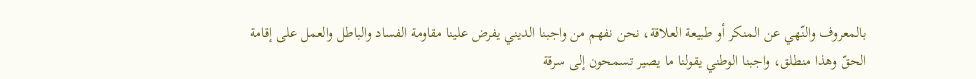بالمعروف والنّهي عن المنكر أو طبيعة العلاقة، نحن نفهم من واجبنا الديني يفرض علينا مقاومة الفساد والباطل والعمل على إقامة الحقّ وهذا منطلق، واجبنا الوطني يقولنا ما يصير تسمحون إلى سرقة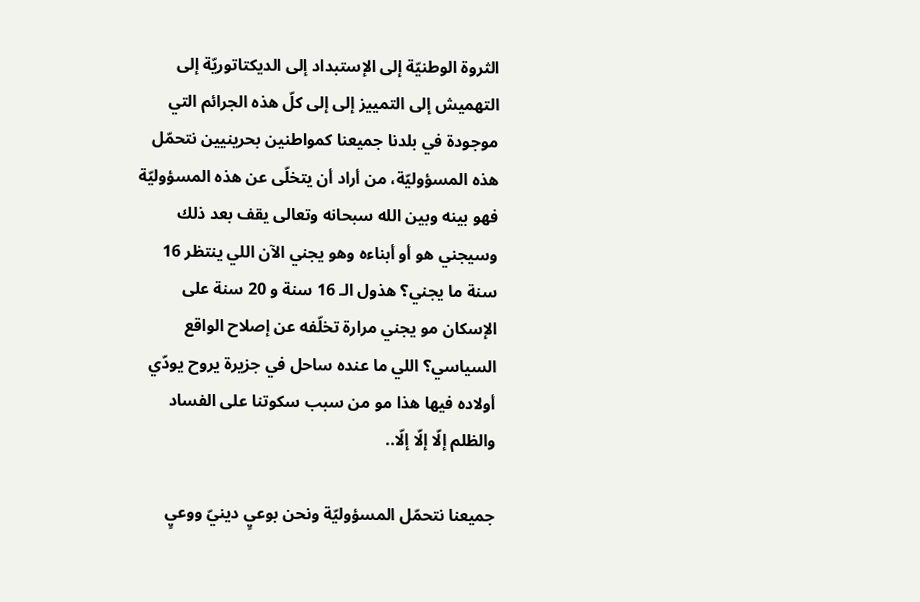الثروة الوطنيّة إلى الإستبداد إلى الديكتاتوريّة إلى التهميش إلى التمييز إلى إلى كلّ هذه الجرائم التي موجودة في بلدنا جميعنا كمواطنين بحرينيين نتحمّل هذه المسؤوليّة، من أراد أن يتخلّى عن هذه المسؤوليّة فهو بينه وبين الله سبحانه وتعالى يقف بعد ذلك وسيجني هو أو أبناءه وهو يجني الآن اللي ينتظر 16 سنة ما يجني؟ هذول الـ 16 سنة و 20 سنة على الإسكان مو يجني مرارة تخلّفه عن إصلاح الواقع السياسي؟ اللي ما عنده ساحل في جزيرة يروح يودّي أولاده فيها هذا مو من سبب سكوتنا على الفساد والظلم إلّا إلّا إلّا..

جميعنا نتحمّل المسؤوليّة ونحن بوعيٍ دينيّ ووعيٍ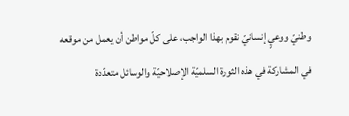وطنيّ ووعيٍ إنسانيّ نقوم بهذا الواجب، على كلّ مواطن أن يعمل من موقعه في المشاركة في هذه الثورة السلميّة الإصلاحيّة والوسائل متعدّدة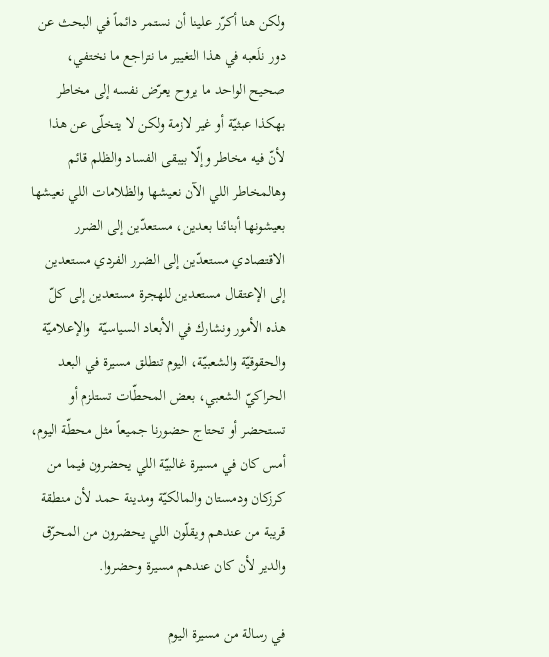ولكن هنا أكرّر علينا أن نستمر دائماً في البحث عن دور نلَعبه في هذا التغيير ما نتراجع ما نختفي، صحيح الواحد ما يروح يعرّض نفسه إلى مخاطر بهكذا عبثيّة أو غير لازمة ولكن لا يتخلّى عن هذا لأنّ فيه مخاطر وإلّا بيبقى الفساد والظلم قائم وهالمخاطر اللي الآن نعيشها والظلامات اللي نعيشها بعيشونها أبنائنا بعدين، مستعدّين إلى الضرر الاقتصادي مستعدّين إلى الضرر الفردي مستعدين إلى الإعتقال مستعدين للهجرة مستعدين إلى كلّ هذه الأمور ونشارك في الأبعاد السياسيّة  والإعلاميّة  والحقوقيّة والشعبيّة، اليوم تنطلق مسيرة في البعد الحراكيّ الشعبي، بعض المحطّات تستلزم أو تستحضر أو تحتاج حضورنا جميعاً مثل محطّة اليوم، أمس كان في مسيرة غالبيّة اللي يحضرون فيما من كرزكان ودمستان والمالكيّة ومدينة حمد لأن منطقة قريبة من عندهم ويقلّون اللي يحضرون من المحرّق والدير لأن كان عندهم مسيرة وحضروا.

في رسالة من مسيرة اليوم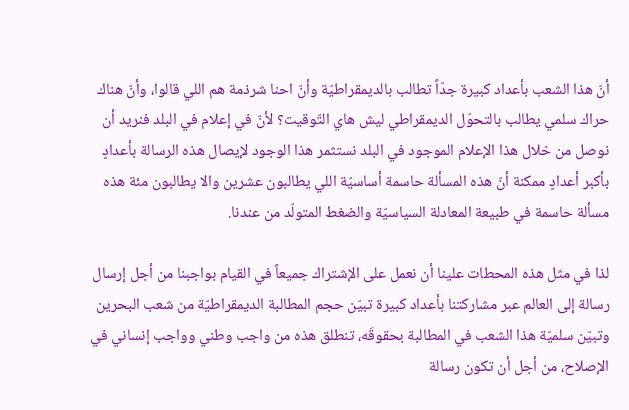أنّ هذا الشعب بأعداد كبيرة جدّاً تطالب بالديمقراطيّة وأنّ احنا شرذمة هم اللي قالوا، وأنّ هناك حراك سلمي يطالب بالتحوّل الديمقراطي ليش هاي التّوقيت؟ لأنّ في إعلام في البلد فنريد أن نوصل من خلال هذا الإعلام الموجود في البلد نستثمر هذا الوجود لإيصال هذه الرسالة بأعدادٍ بأكبر أعدادٍ ممكنة أنّ هذه المسألة حاسمة أساسيّة اللي يطالبون عشرين والا يطالبون مئة هذه مسألة حاسمة في طبيعة المعادلة السياسيّة والضغط المتولّد من عندنا.

لذا في مثل هذه المحطات علينا أن نعمل على الإشتراك جميعاً في القيام بواجبنا من أجل إرسال رسالة إلى العالم عبر مشاركتنا بأعداد كبيرة تبيّن حجم المطالبة الديمقراطيّة من شعب البحرين وتبيّن سلميّة هذا الشعب في المطالبة بحقوقَه، تنطلق هذه من واجب وطني وواجب إنساني في الإصلاح، من أجل أن تكون رسالة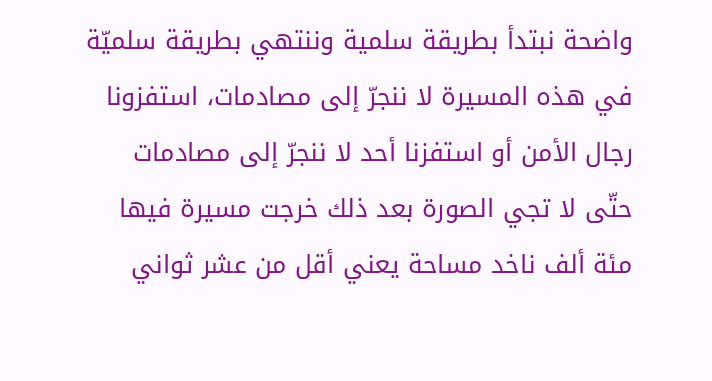واضحة نبتدأ بطريقة سلمية وننتهي بطريقة سلميّة في هذه المسيرة لا ننجرّ إلى مصادمات، استفزونا رجال الأمن أو استفزنا أحد لا ننجرّ إلى مصادمات حتّى لا تجي الصورة بعد ذلك خرجت مسيرة فيها مئة ألف ناخد مساحة يعني أقل من عشر ثواني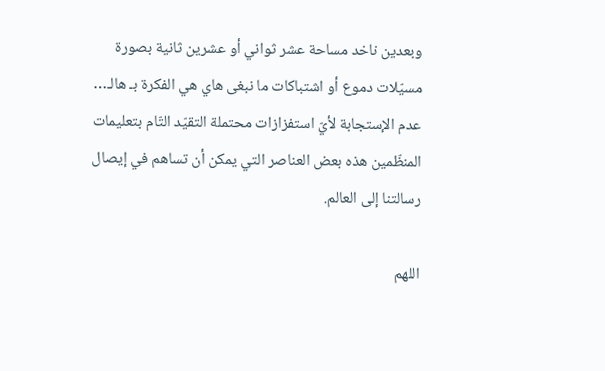وبعدين ناخد مساحة عشر ثواني أو عشرين ثانية بصورة مسيّلات دموع أو اشتباكات ما نبغى هاي هي الفكرة بـ هالـ… عدم الإستجابة لأيّ استفزازات محتملة التقيّد التّام بتعليمات المنظّمين هذه بعض العناصر التي يمكن أن تساهم في إيصال رسالتنا إلى العالم.

اللهم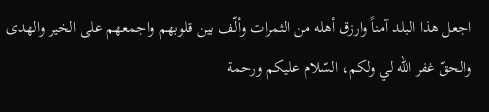اجعل هذا البلد آمناً وارزق أهله من الثمرات وألّف بين قلوبهم واجمعهم على الخير والهدى والحقّ غفر الله لي ولكم، السّلام عليكم ورحمة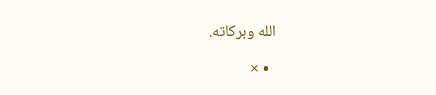الله وبركاته.

  • ×